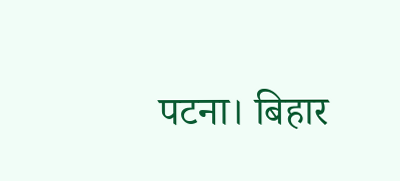पटना। बिहार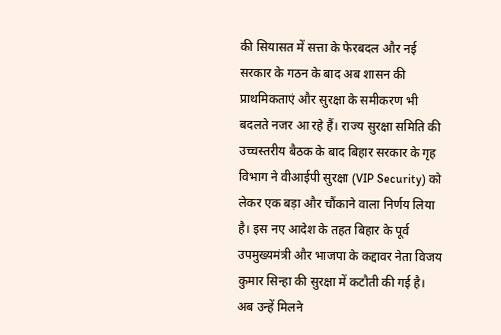की सियासत में सत्ता के फेरबदल और नई सरकार के गठन के बाद अब शासन की प्राथमिकताएं और सुरक्षा के समीकरण भी बदलते नजर आ रहे हैं। राज्य सुरक्षा समिति की उच्चस्तरीय बैठक के बाद बिहार सरकार के गृह विभाग ने वीआईपी सुरक्षा (VIP Security) को लेकर एक बड़ा और चौंकाने वाला निर्णय लिया है। इस नए आदेश के तहत बिहार के पूर्व उपमुख्यमंत्री और भाजपा के कद्दावर नेता विजय कुमार सिन्हा की सुरक्षा में कटौती की गई है। अब उन्हें मिलने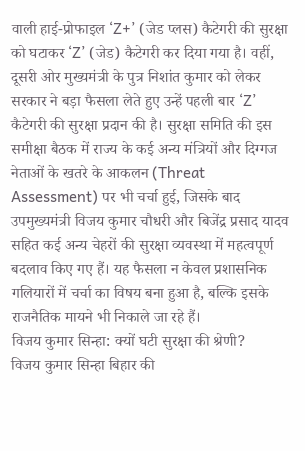वाली हाई-प्रोफाइल ‘Z+’ (जेड प्लस) कैटेगरी की सुरक्षा को घटाकर ‘Z’ (जेड) कैटेगरी कर दिया गया है। वहीं, दूसरी ओर मुख्यमंत्री के पुत्र निशांत कुमार को लेकर सरकार ने बड़ा फैसला लेते हुए उन्हें पहली बार ‘Z’ कैटेगरी की सुरक्षा प्रदान की है। सुरक्षा समिति की इस समीक्षा बैठक में राज्य के कई अन्य मंत्रियों और दिग्गज नेताओं के खतरे के आकलन (Threat Assessment) पर भी चर्चा हुई, जिसके बाद उपमुख्यमंत्री विजय कुमार चौधरी और बिजेंद्र प्रसाद यादव सहित कई अन्य चेहरों की सुरक्षा व्यवस्था में महत्वपूर्ण बदलाव किए गए हैं। यह फैसला न केवल प्रशासनिक गलियारों में चर्चा का विषय बना हुआ है, बल्कि इसके राजनैतिक मायने भी निकाले जा रहे हैं।
विजय कुमार सिन्हा: क्यों घटी सुरक्षा की श्रेणी?
विजय कुमार सिन्हा बिहार की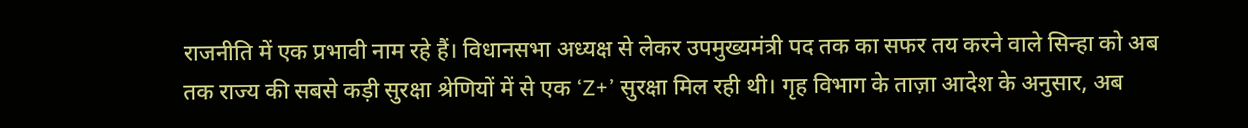राजनीति में एक प्रभावी नाम रहे हैं। विधानसभा अध्यक्ष से लेकर उपमुख्यमंत्री पद तक का सफर तय करने वाले सिन्हा को अब तक राज्य की सबसे कड़ी सुरक्षा श्रेणियों में से एक ‘Z+’ सुरक्षा मिल रही थी। गृह विभाग के ताज़ा आदेश के अनुसार, अब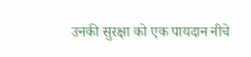उनकी सुरक्षा को एक पायदान नीचे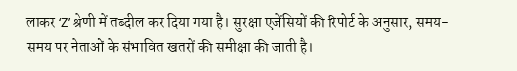लाकर ‘Z’ श्रेणी में तब्दील कर दिया गया है। सुरक्षा एजेंसियों की रिपोर्ट के अनुसार, समय-समय पर नेताओं के संभावित खतरों की समीक्षा की जाती है।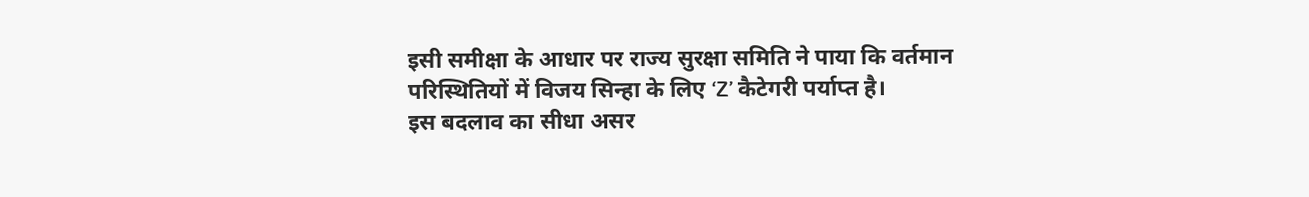इसी समीक्षा के आधार पर राज्य सुरक्षा समिति ने पाया कि वर्तमान परिस्थितियों में विजय सिन्हा के लिए ‘Z’ कैटेगरी पर्याप्त है।
इस बदलाव का सीधा असर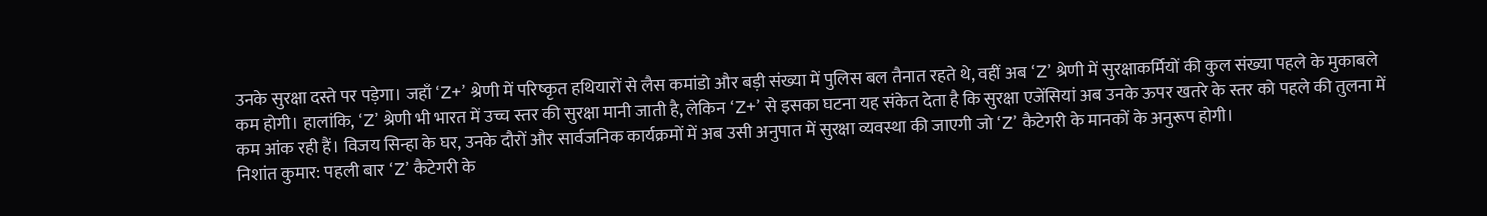उनके सुरक्षा दस्ते पर पड़ेगा। जहाँ ‘Z+’ श्रेणी में परिष्कृत हथियारों से लैस कमांडो और बड़ी संख्या में पुलिस बल तैनात रहते थे, वहीं अब ‘Z’ श्रेणी में सुरक्षाकर्मियों की कुल संख्या पहले के मुकाबले कम होगी। हालांकि, ‘Z’ श्रेणी भी भारत में उच्च स्तर की सुरक्षा मानी जाती है, लेकिन ‘Z+’ से इसका घटना यह संकेत देता है कि सुरक्षा एजेंसियां अब उनके ऊपर खतरे के स्तर को पहले की तुलना में कम आंक रही हैं। विजय सिन्हा के घर, उनके दौरों और सार्वजनिक कार्यक्रमों में अब उसी अनुपात में सुरक्षा व्यवस्था की जाएगी जो ‘Z’ कैटेगरी के मानकों के अनुरूप होगी।
निशांत कुमार: पहली बार ‘Z’ कैटेगरी के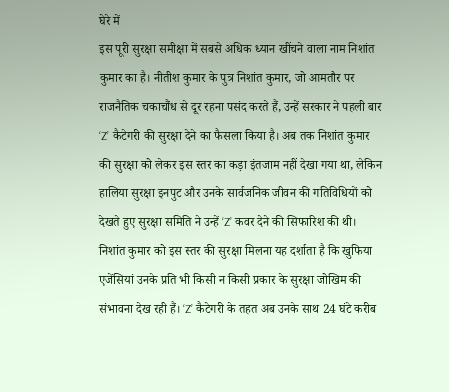घेरे में
इस पूरी सुरक्षा समीक्षा में सबसे अधिक ध्यान खींचने वाला नाम निशांत कुमार का है। नीतीश कुमार के पुत्र निशांत कुमार, जो आमतौर पर राजनैतिक चकाचौंध से दूर रहना पसंद करते हैं, उन्हें सरकार ने पहली बार ‘Z’ कैटेगरी की सुरक्षा देने का फैसला किया है। अब तक निशांत कुमार की सुरक्षा को लेकर इस स्तर का कड़ा इंतजाम नहीं देखा गया था, लेकिन हालिया सुरक्षा इनपुट और उनके सार्वजनिक जीवन की गतिविधियों को देखते हुए सुरक्षा समिति ने उन्हें ‘Z’ कवर देने की सिफारिश की थी।
निशांत कुमार को इस स्तर की सुरक्षा मिलना यह दर्शाता है कि खुफिया एजेंसियां उनके प्रति भी किसी न किसी प्रकार के सुरक्षा जोखिम की संभावना देख रही हैं। ‘Z’ कैटेगरी के तहत अब उनके साथ 24 घंटे करीब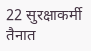22 सुरक्षाकर्मी तैनात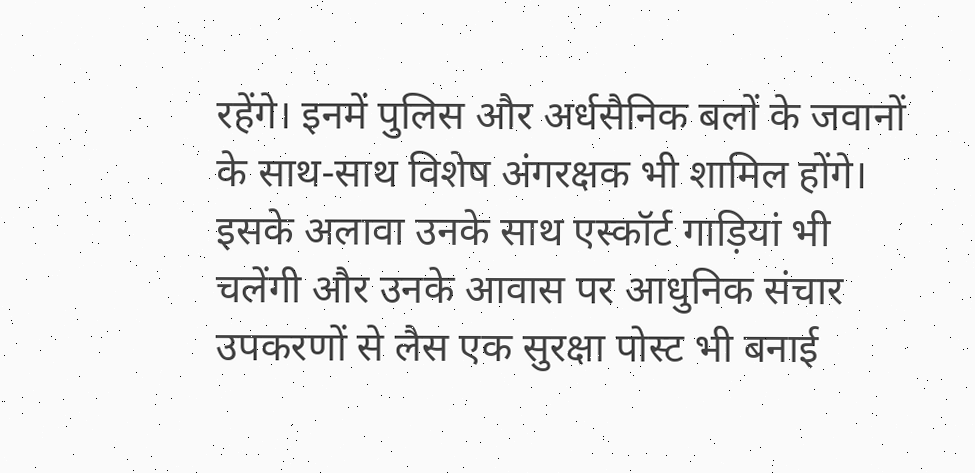रहेंगे। इनमें पुलिस और अर्धसैनिक बलों के जवानों के साथ-साथ विशेष अंगरक्षक भी शामिल होंगे। इसके अलावा उनके साथ एस्कॉर्ट गाड़ियां भी चलेंगी और उनके आवास पर आधुनिक संचार उपकरणों से लैस एक सुरक्षा पोस्ट भी बनाई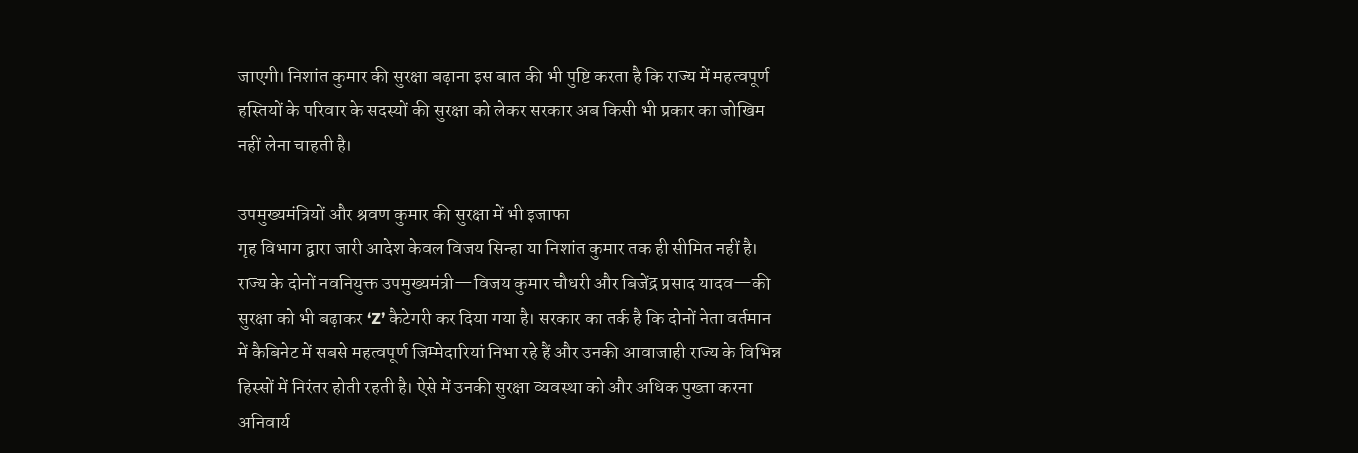जाएगी। निशांत कुमार की सुरक्षा बढ़ाना इस बात की भी पुष्टि करता है कि राज्य में महत्वपूर्ण हस्तियों के परिवार के सदस्यों की सुरक्षा को लेकर सरकार अब किसी भी प्रकार का जोखिम नहीं लेना चाहती है।

उपमुख्यमंत्रियों और श्रवण कुमार की सुरक्षा में भी इजाफा
गृह विभाग द्वारा जारी आदेश केवल विजय सिन्हा या निशांत कुमार तक ही सीमित नहीं है। राज्य के दोनों नवनियुक्त उपमुख्यमंत्री—विजय कुमार चौधरी और बिजेंद्र प्रसाद यादव—की सुरक्षा को भी बढ़ाकर ‘Z’ कैटेगरी कर दिया गया है। सरकार का तर्क है कि दोनों नेता वर्तमान में कैबिनेट में सबसे महत्वपूर्ण जिम्मेदारियां निभा रहे हैं और उनकी आवाजाही राज्य के विभिन्न हिस्सों में निरंतर होती रहती है। ऐसे में उनकी सुरक्षा व्यवस्था को और अधिक पुख्ता करना अनिवार्य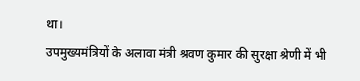था।
उपमुख्यमंत्रियों के अलावा मंत्री श्रवण कुमार की सुरक्षा श्रेणी में भी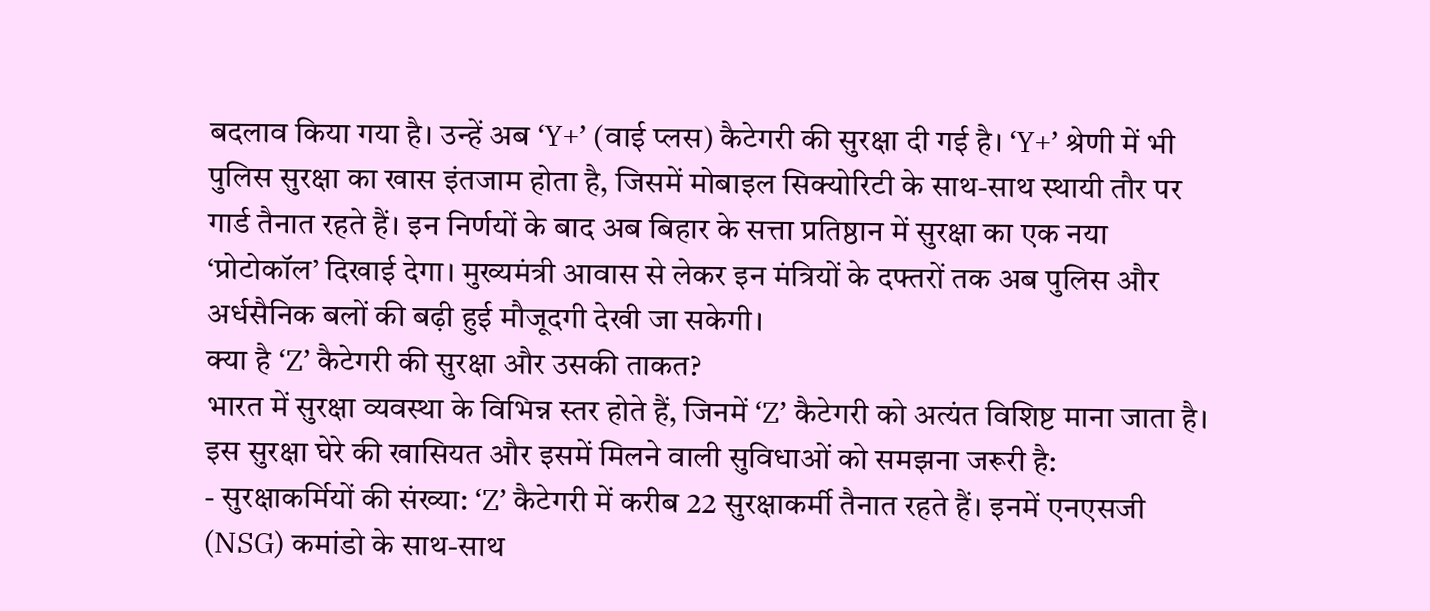बदलाव किया गया है। उन्हें अब ‘Y+’ (वाई प्लस) कैटेगरी की सुरक्षा दी गई है। ‘Y+’ श्रेणी में भी पुलिस सुरक्षा का खास इंतजाम होता है, जिसमें मोबाइल सिक्योरिटी के साथ-साथ स्थायी तौर पर गार्ड तैनात रहते हैं। इन निर्णयों के बाद अब बिहार के सत्ता प्रतिष्ठान में सुरक्षा का एक नया ‘प्रोटोकॉल’ दिखाई देगा। मुख्यमंत्री आवास से लेकर इन मंत्रियों के दफ्तरों तक अब पुलिस और अर्धसैनिक बलों की बढ़ी हुई मौजूदगी देखी जा सकेगी।
क्या है ‘Z’ कैटेगरी की सुरक्षा और उसकी ताकत?
भारत में सुरक्षा व्यवस्था के विभिन्न स्तर होते हैं, जिनमें ‘Z’ कैटेगरी को अत्यंत विशिष्ट माना जाता है। इस सुरक्षा घेरे की खासियत और इसमें मिलने वाली सुविधाओं को समझना जरूरी है:
- सुरक्षाकर्मियों की संख्या: ‘Z’ कैटेगरी में करीब 22 सुरक्षाकर्मी तैनात रहते हैं। इनमें एनएसजी (NSG) कमांडो के साथ-साथ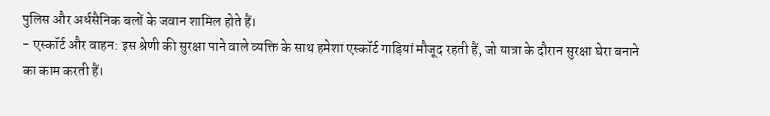पुलिस और अर्धसैनिक बलों के जवान शामिल होते हैं।
- एस्कॉर्ट और वाहन: इस श्रेणी की सुरक्षा पाने वाले व्यक्ति के साथ हमेशा एस्कॉर्ट गाड़ियां मौजूद रहती हैं, जो यात्रा के दौरान सुरक्षा घेरा बनाने का काम करती हैं।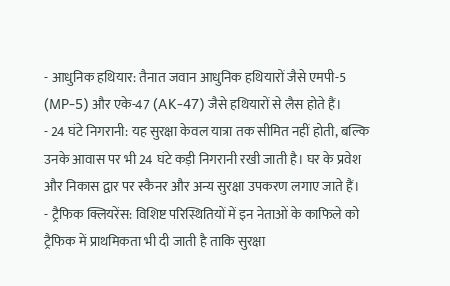- आधुनिक हथियार: तैनात जवान आधुनिक हथियारों जैसे एमपी-5 (MP-5) और एके-47 (AK-47) जैसे हथियारों से लैस होते हैं।
- 24 घंटे निगरानी: यह सुरक्षा केवल यात्रा तक सीमित नहीं होती, बल्कि उनके आवास पर भी 24 घंटे कड़ी निगरानी रखी जाती है। घर के प्रवेश और निकास द्वार पर स्कैनर और अन्य सुरक्षा उपकरण लगाए जाते हैं।
- ट्रैफिक क्लियरेंस: विशिष्ट परिस्थितियों में इन नेताओं के काफिले को ट्रैफिक में प्राथमिकता भी दी जाती है ताकि सुरक्षा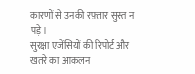कारणों से उनकी रफ़्तार सुस्त न पड़े।
सुरक्षा एजेंसियों की रिपोर्ट और खतरे का आकलन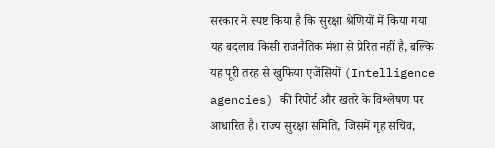सरकार ने स्पष्ट किया है कि सुरक्षा श्रेणियों में किया गया यह बदलाव किसी राजनैतिक मंशा से प्रेरित नहीं है, बल्कि यह पूरी तरह से खुफिया एजेंसियों (Intelligence agencies) की रिपोर्ट और खतरे के विश्लेषण पर आधारित है। राज्य सुरक्षा समिति, जिसमें गृह सचिव,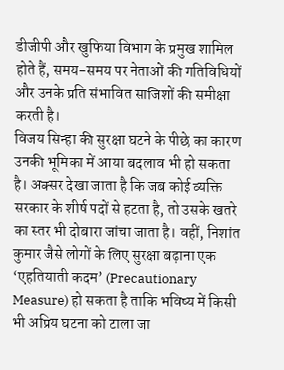डीजीपी और खुफिया विभाग के प्रमुख शामिल होते हैं, समय-समय पर नेताओं की गतिविधियों और उनके प्रति संभावित साजिशों की समीक्षा करती है।
विजय सिन्हा की सुरक्षा घटने के पीछे का कारण उनकी भूमिका में आया बदलाव भी हो सकता है। अक्सर देखा जाता है कि जब कोई व्यक्ति सरकार के शीर्ष पदों से हटता है, तो उसके खतरे का स्तर भी दोबारा जांचा जाता है। वहीं, निशांत कुमार जैसे लोगों के लिए सुरक्षा बढ़ाना एक ‘एहतियाती कदम’ (Precautionary Measure) हो सकता है ताकि भविष्य में किसी भी अप्रिय घटना को टाला जा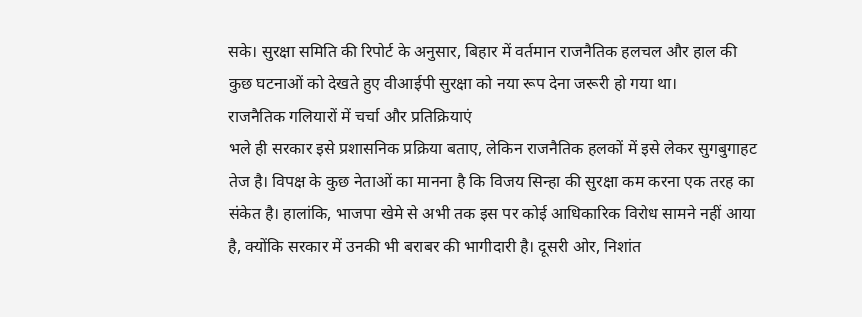सके। सुरक्षा समिति की रिपोर्ट के अनुसार, बिहार में वर्तमान राजनैतिक हलचल और हाल की कुछ घटनाओं को देखते हुए वीआईपी सुरक्षा को नया रूप देना जरूरी हो गया था।
राजनैतिक गलियारों में चर्चा और प्रतिक्रियाएं
भले ही सरकार इसे प्रशासनिक प्रक्रिया बताए, लेकिन राजनैतिक हलकों में इसे लेकर सुगबुगाहट तेज है। विपक्ष के कुछ नेताओं का मानना है कि विजय सिन्हा की सुरक्षा कम करना एक तरह का संकेत है। हालांकि, भाजपा खेमे से अभी तक इस पर कोई आधिकारिक विरोध सामने नहीं आया है, क्योंकि सरकार में उनकी भी बराबर की भागीदारी है। दूसरी ओर, निशांत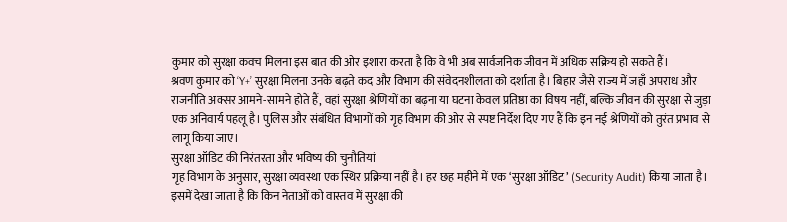कुमार को सुरक्षा कवच मिलना इस बात की ओर इशारा करता है कि वे भी अब सार्वजनिक जीवन में अधिक सक्रिय हो सकते हैं।
श्रवण कुमार को ‘Y+’ सुरक्षा मिलना उनके बढ़ते कद और विभाग की संवेदनशीलता को दर्शाता है। बिहार जैसे राज्य में जहाँ अपराध और राजनीति अक्सर आमने-सामने होते हैं, वहां सुरक्षा श्रेणियों का बढ़ना या घटना केवल प्रतिष्ठा का विषय नहीं, बल्कि जीवन की सुरक्षा से जुड़ा एक अनिवार्य पहलू है। पुलिस और संबंधित विभागों को गृह विभाग की ओर से स्पष्ट निर्देश दिए गए हैं कि इन नई श्रेणियों को तुरंत प्रभाव से लागू किया जाए।
सुरक्षा ऑडिट की निरंतरता और भविष्य की चुनौतियां
गृह विभाग के अनुसार, सुरक्षा व्यवस्था एक स्थिर प्रक्रिया नहीं है। हर छह महीने में एक ‘सुरक्षा ऑडिट’ (Security Audit) किया जाता है। इसमें देखा जाता है कि किन नेताओं को वास्तव में सुरक्षा की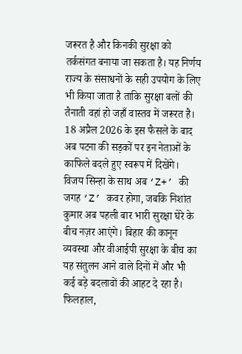जरूरत है और किनकी सुरक्षा को तर्कसंगत बनाया जा सकता है। यह निर्णय राज्य के संसाधनों के सही उपयोग के लिए भी किया जाता है ताकि सुरक्षा बलों की तैनाती वहां हो जहाँ वास्तव में जरूरत है।
18 अप्रैल 2026 के इस फैसले के बाद अब पटना की सड़कों पर इन नेताओं के काफिले बदले हुए स्वरूप में दिखेंगे। विजय सिन्हा के साथ अब ‘Z+’ की जगह ‘Z’ कवर होगा, जबकि निशांत कुमार अब पहली बार भारी सुरक्षा घेरे के बीच नज़र आएंगे। बिहार की कानून व्यवस्था और वीआईपी सुरक्षा के बीच का यह संतुलन आने वाले दिनों में और भी कई बड़े बदलावों की आहट दे रहा है। फिलहाल,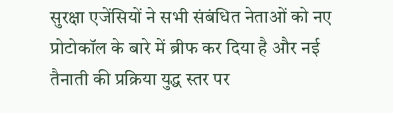सुरक्षा एजेंसियों ने सभी संबंधित नेताओं को नए प्रोटोकॉल के बारे में ब्रीफ कर दिया है और नई तैनाती की प्रक्रिया युद्ध स्तर पर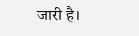जारी है।